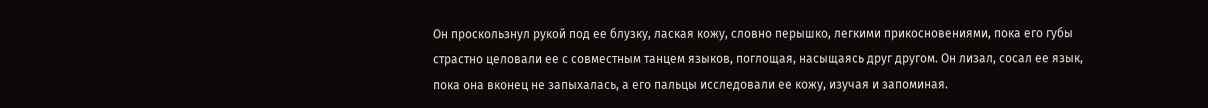Он проскользнул рукой под ее блузку, лаская кожу, словно перышко, легкими прикосновениями, пока его губы страстно целовали ее с совместным танцем языков, поглощая, насыщаясь друг другом. Он лизал, сосал ее язык, пока она вконец не запыхалась, а его пальцы исследовали ее кожу, изучая и запоминая.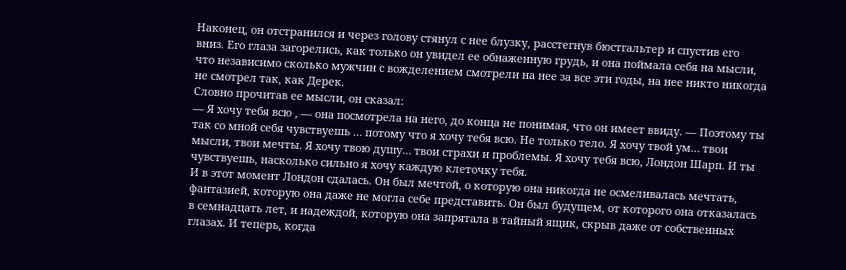Наконец, он отстранился и через голову стянул с нее блузку, расстегнув бюстгальтер и спустив его вниз. Его глаза загорелись, как только он увидел ее обнаженную грудь, и она поймала себя на мысли, что независимо сколько мужчин с вожделением смотрели на нее за все эти годы, на нее никто никогда не смотрел так, как Дерек.
Словно прочитав ее мысли, он сказал:
— Я хочу тебя всю , — она посмотрела на него, до конца не понимая, что он имеет ввиду. — Поэтому ты так со мной себя чувствуешь … потому что я хочу тебя всю. Не только тело. Я хочу твой ум… твои мысли, твои мечты. Я хочу твою душу… твои страхи и проблемы. Я хочу тебя всю, Лондон Шарп. И ты чувствуешь, насколько сильно я хочу каждую клеточку тебя.
И в этот момент Лондон сдалась. Он был мечтой, о которую она никогда не осмеливалась мечтать, фантазией, которую она даже не могла себе представить. Он был будущем, от которого она отказалась в семнадцать лет, и надеждой, которую она запрятала в тайный ящик, скрыв даже от собственных глазах. И теперь, когда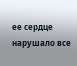ее сердце нарушало все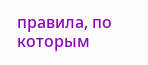правила, по которым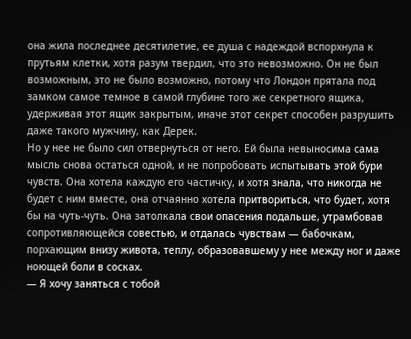она жила последнее десятилетие, ее душа с надеждой вспорхнула к прутьям клетки, хотя разум твердил, что это невозможно. Он не был возможным, это не было возможно, потому что Лондон прятала под замком самое темное в самой глубине того же секретного ящика, удерживая этот ящик закрытым, иначе этот секрет способен разрушить даже такого мужчину, как Дерек.
Но у нее не было сил отвернуться от него. Ей была невыносима сама мысль снова остаться одной, и не попробовать испытывать этой бури чувств. Она хотела каждую его частичку, и хотя знала, что никогда не будет с ним вместе, она отчаянно хотела притвориться, что будет, хотя бы на чуть-чуть. Она затолкала свои опасения подальше, утрамбовав сопротивляющейся совестью, и отдалась чувствам — бабочкам, порхающим внизу живота, теплу, образовавшему у нее между ног и даже ноющей боли в сосках.
— Я хочу заняться с тобой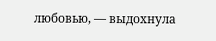любовью, — выдохнула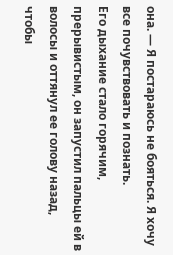она. — Я постараюсь не бояться. Я хочу все почувствовать и познать.
Его дыхание стало горячим, прерывистым, он запустил пальцы ей в волосы и оттянул ее голову назад, чтобы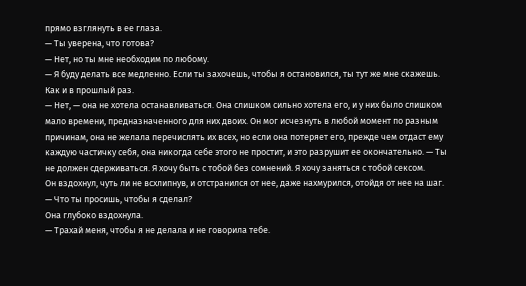прямо взглянуть в ее глаза.
— Ты уверена, что готова?
— Нет, но ты мне необходим по любому.
— Я буду делать все медленно. Если ты захочешь, чтобы я остановился, ты тут же мне скажешь. Как и в прошлый раз.
— Нет, — она не хотела останавливаться. Она слишком сильно хотела его, и у них было слишком мало времени, предназначенного для них двоих. Он мог исчезнуть в любой момент по разным причинам, она не желала перечислять их всех, но если она потеряет его, прежде чем отдаст ему каждую частичку себя, она никогда себе этого не простит, и это разрушит ее окончательно. — Ты не должен сдерживаться. Я хочу быть с тобой без сомнений. Я хочу заняться с тобой сексом.
Он вздохнул, чуть ли не всхлипнув, и отстранился от нее, даже нахмурился, отойдя от нее на шаг.
— Что ты просишь, чтобы я сделал?
Она глубоко вздохнула.
— Трахай меня, чтобы я не делала и не говорила тебе.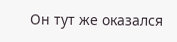Он тут же оказался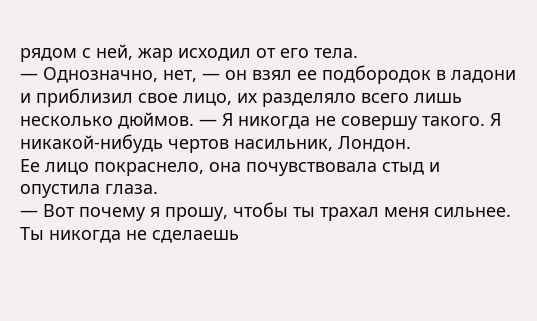рядом с ней, жар исходил от его тела.
— Однозначно, нет, — он взял ее подбородок в ладони и приблизил свое лицо, их разделяло всего лишь несколько дюймов. — Я никогда не совершу такого. Я никакой-нибудь чертов насильник, Лондон.
Ее лицо покраснело, она почувствовала стыд и опустила глаза.
— Вот почему я прошу, чтобы ты трахал меня сильнее. Ты никогда не сделаешь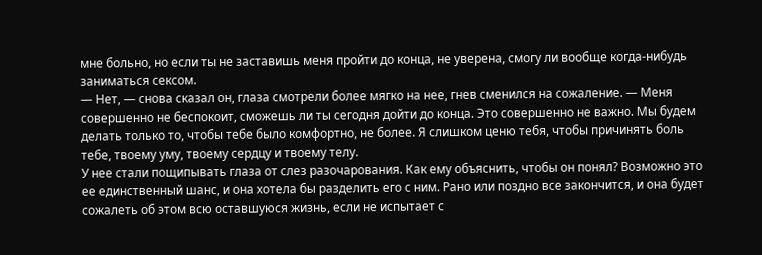мне больно, но если ты не заставишь меня пройти до конца, не уверена, смогу ли вообще когда-нибудь заниматься сексом.
— Нет, — снова сказал он, глаза смотрели более мягко на нее, гнев сменился на сожаление. — Меня совершенно не беспокоит, сможешь ли ты сегодня дойти до конца. Это совершенно не важно. Мы будем делать только то, чтобы тебе было комфортно, не более. Я слишком ценю тебя, чтобы причинять боль тебе, твоему уму, твоему сердцу и твоему телу.
У нее стали пощипывать глаза от слез разочарования. Как ему объяснить, чтобы он понял? Возможно это ее единственный шанс, и она хотела бы разделить его с ним. Рано или поздно все закончится, и она будет сожалеть об этом всю оставшуюся жизнь, если не испытает с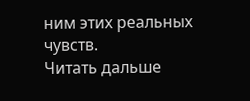ним этих реальных чувств.
Читать дальше